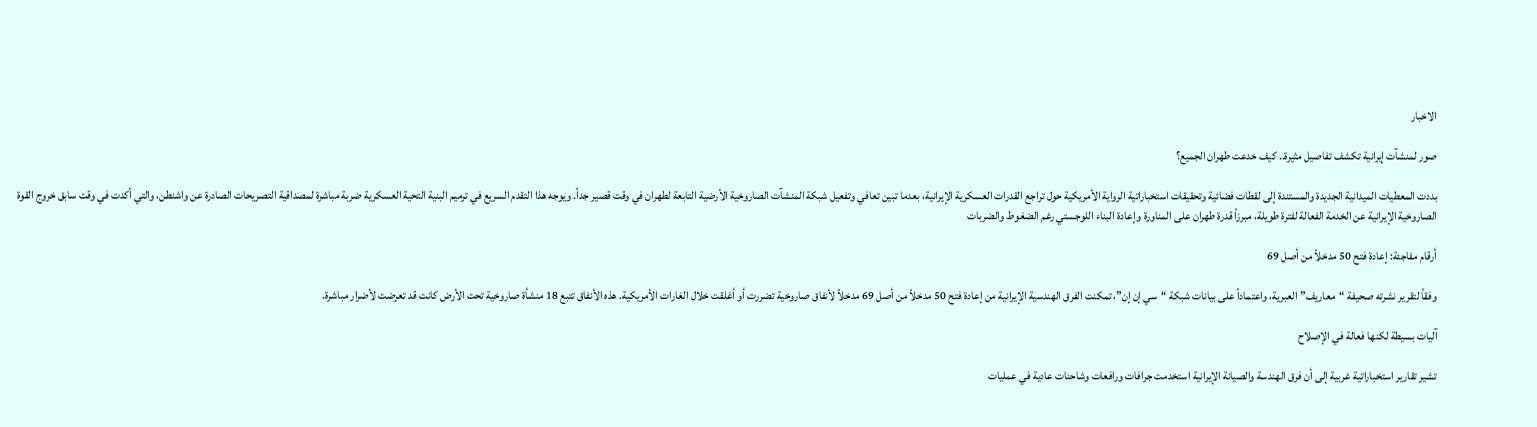الاخبار

صور لمنشآت إيرانية تكشف تفاصيل مثيرة.. كيف خدعت طهران الجميع؟

بددت المعطيات الميدانية الجديدة والمستندة إلى لقطات فضائية وتحقيقات استخباراتية الرواية الأمريكية حول تراجع القدرات العسكرية الإيرانية، بعدما تبين تعافي وتفعيل شبكة المنشآت الصاروخية الأرضية التابعة لطهران في وقت قصير جداً. ويوجه هذا التقدم السريع في ترميم البنية التحية العسكرية ضربة مباشرة لمصداقية التصريحات الصادرة عن واشنطن، والتي أكدت في وقت سابق خروج القوة الصاروخية الإيرانية عن الخدمة الفعالة لفترة طويلة، مبرزاً قدرة طهران على المناورة وإعادة البناء اللوجستي رغم الضغوط والضربات

أرقام مفاجئة: إعادة فتح 50 مدخلاً من أصل 69

وفقاً لتقرير نشرته صحيفة “معاريف” العبرية، واعتماداً على بيانات شبكة “سي إن إن”، تمكنت الفرق الهندسية الإيرانية من إعادة فتح 50 مدخلاً من أصل 69 مدخلاً لأنفاق صاروخية تضررت أو أغلقت خلال الغارات الأمريكية. هذه الأنفاق تتبع 18 منشأة صاروخية تحت الأرض كانت قد تعرضت لأضرار مباشرة.

آليات بسيطة لكنها فعالة في الإصلاح

تشير تقارير استخباراتية غربية إلى أن فرق الهندسة والصيانة الإيرانية استخدمت جرافات ورافعات وشاحنات عادية في عمليات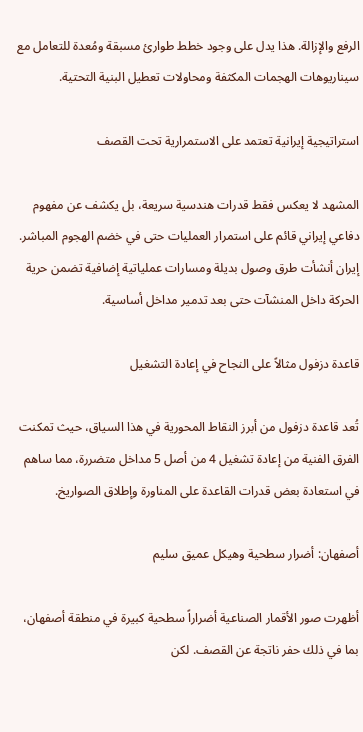الرفع والإزالة. هذا يدل على وجود خطط طوارئ مسبقة ومُعدة للتعامل مع سيناريوهات الهجمات المكثفة ومحاولات تعطيل البنية التحتية.

استراتيجية إيرانية تعتمد على الاستمرارية تحت القصف

المشهد لا يعكس فقط قدرات هندسية سريعة، بل يكشف عن مفهوم دفاعي إيراني قائم على استمرار العمليات حتى في خضم الهجوم المباشر. إيران أنشأت طرق وصول بديلة ومسارات عملياتية إضافية تضمن حرية الحركة داخل المنشآت حتى بعد تدمير مداخل أساسية.

قاعدة دزفول مثالاً على النجاح في إعادة التشغيل

تُعد قاعدة دزفول من أبرز النقاط المحورية في هذا السياق، حيث تمكنت الفرق الفنية من إعادة تشغيل 4 من أصل 5 مداخل متضررة، مما ساهم في استعادة بعض قدرات القاعدة على المناورة وإطلاق الصواريخ.

أصفهان: أضرار سطحية وهيكل عميق سليم

أظهرت صور الأقمار الصناعية أضراراً سطحية كبيرة في منطقة أصفهان، بما في ذلك حفر ناتجة عن القصف. لكن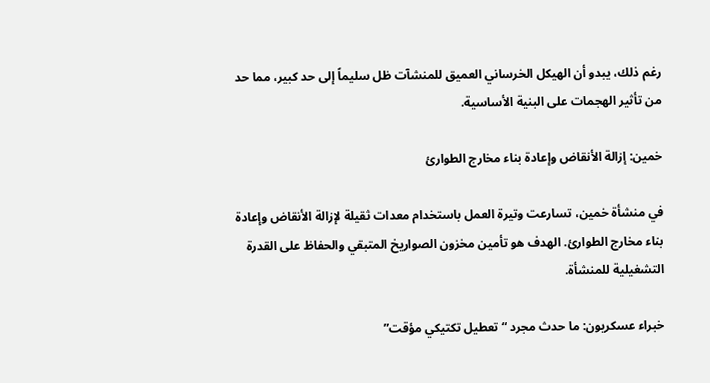رغم ذلك، يبدو أن الهيكل الخرساني العميق للمنشآت ظل سليماً إلى حد كبير، مما حد من تأثير الهجمات على البنية الأساسية.

خمين: إزالة الأنقاض وإعادة بناء مخارج الطوارئ

في منشأة خمين، تسارعت وتيرة العمل باستخدام معدات ثقيلة لإزالة الأنقاض وإعادة بناء مخارج الطوارئ. الهدف هو تأمين مخزون الصواريخ المتبقي والحفاظ على القدرة التشغيلية للمنشأة.

خبراء عسكريون: ما حدث مجرد “تعطيل تكتيكي مؤقت”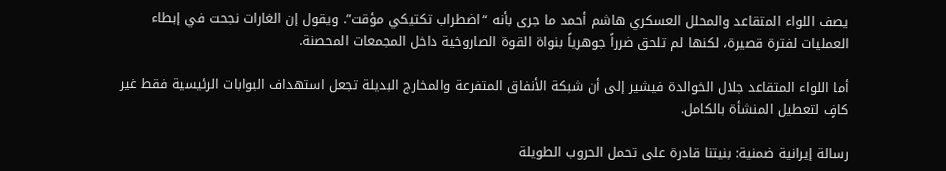يصف اللواء المتقاعد والمحلل العسكري هاشم أحمد ما جرى بأنه “اضطراب تكتيكي مؤقت”. ويقول إن الغارات نجحت في إبطاء العمليات لفترة قصيرة، لكنها لم تلحق ضرراً جوهرياً بنواة القوة الصاروخية داخل المجمعات المحصنة.

أما اللواء المتقاعد جلال الخوالدة فيشير إلى أن شبكة الأنفاق المتفرعة والمخارج البديلة تجعل استهداف البوابات الرئيسية فقط غير كافٍ لتعطيل المنشأة بالكامل.

رسالة إيرانية ضمنية: بنيتنا قادرة على تحمل الحروب الطويلة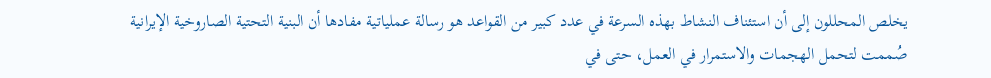يخلص المحللون إلى أن استئناف النشاط بهذه السرعة في عدد كبير من القواعد هو رسالة عملياتية مفادها أن البنية التحتية الصاروخية الإيرانية صُممت لتحمل الهجمات والاستمرار في العمل، حتى في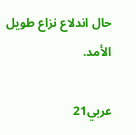حال اندلاع نزاع طويل الأمد.

عربي21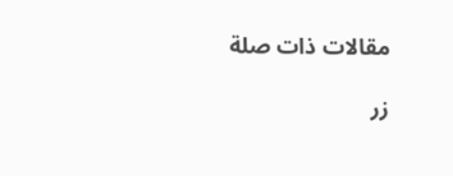مقالات ذات صلة

زر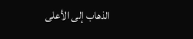الذهاب إلى الأعلى